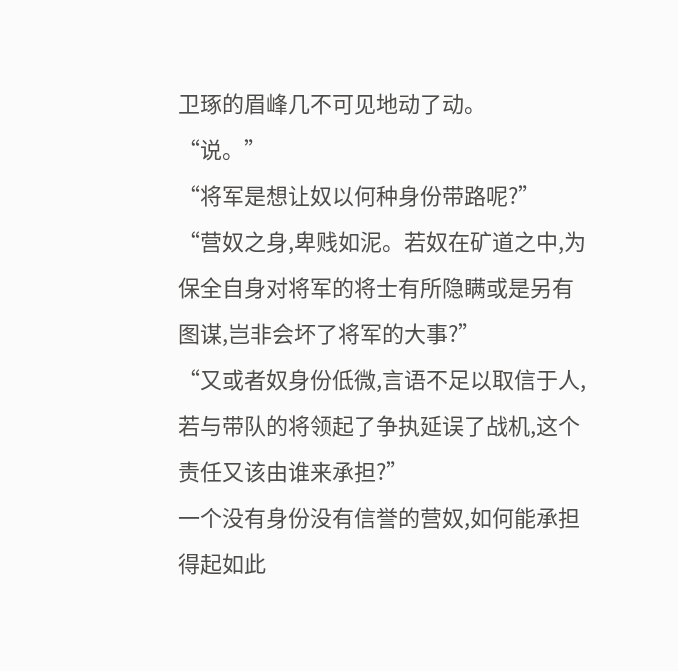卫琢的眉峰几不可见地动了动。
“说。”
“将军是想让奴以何种身份带路呢?”
“营奴之身,卑贱如泥。若奴在矿道之中,为保全自身对将军的将士有所隐瞒或是另有图谋,岂非会坏了将军的大事?”
“又或者奴身份低微,言语不足以取信于人,若与带队的将领起了争执延误了战机,这个责任又该由谁来承担?”
一个没有身份没有信誉的营奴,如何能承担得起如此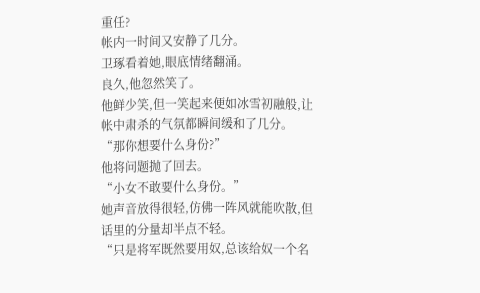重任?
帐内一时间又安静了几分。
卫琢看着她,眼底情绪翻涌。
良久,他忽然笑了。
他鲜少笑,但一笑起来便如冰雪初融般,让帐中肃杀的气氛都瞬间缓和了几分。
“那你想要什么身份?”
他将问题抛了回去。
“小女不敢要什么身份。”
她声音放得很轻,仿佛一阵风就能吹散,但话里的分量却半点不轻。
“只是将军既然要用奴,总该给奴一个名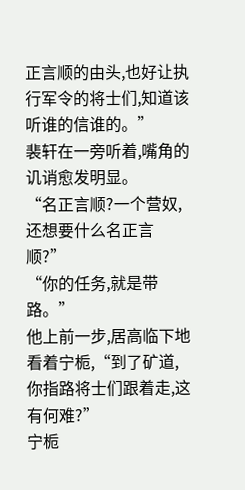正言顺的由头,也好让执行军令的将士们,知道该听谁的信谁的。”
裴轩在一旁听着,嘴角的讥诮愈发明显。
“名正言顺?一个营奴,还想要什么名正言顺?”
“你的任务,就是带路。”
他上前一步,居高临下地看着宁栀,“到了矿道,你指路将士们跟着走,这有何难?”
宁栀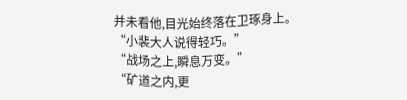并未看他,目光始终落在卫琢身上。
“小裴大人说得轻巧。”
“战场之上,瞬息万变。”
“矿道之内,更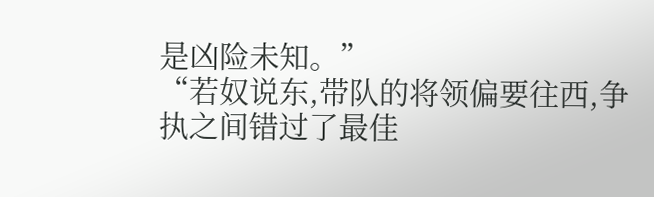是凶险未知。”
“若奴说东,带队的将领偏要往西,争执之间错过了最佳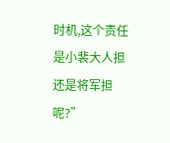时机,这个责任是小裴大人担还是将军担呢?”